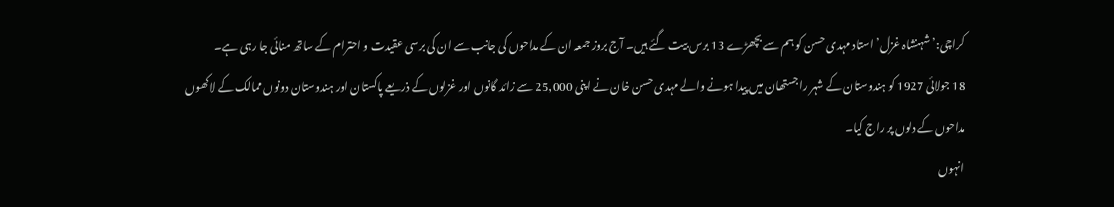کراچی:’شہنشاہ غزل’ استاد مہدی حسن کو ہم سے بچھڑے 13 برس بیت گئے ہیں۔ آج بروز جمعہ ان کے مداحوں کی جانب سے ان کی برسی عقیدت و احترام کے ساتھ منائی جا رہی ہے۔
18 جولائی 1927 کو ہندوستان کے شہر راجستھان میں پیدا ہونے والے مہدی حسن خان نے اپنی 25,000 سے زائد گانوں اور غزلوں کے ذریعے پاکستان اور ہندوستان دونوں ممالک کے لاکھوں مداحوں کے دلوں پر راج کیا۔
انہوں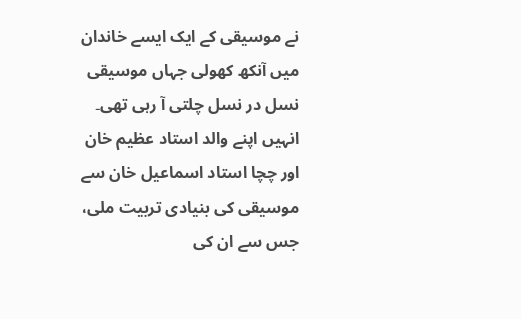نے موسیقی کے ایک ایسے خاندان میں آنکھ کھولی جہاں موسیقی نسل در نسل چلتی آ رہی تھی۔ انہیں اپنے والد استاد عظیم خان اور چچا استاد اسماعیل خان سے موسیقی کی بنیادی تربیت ملی، جس سے ان کی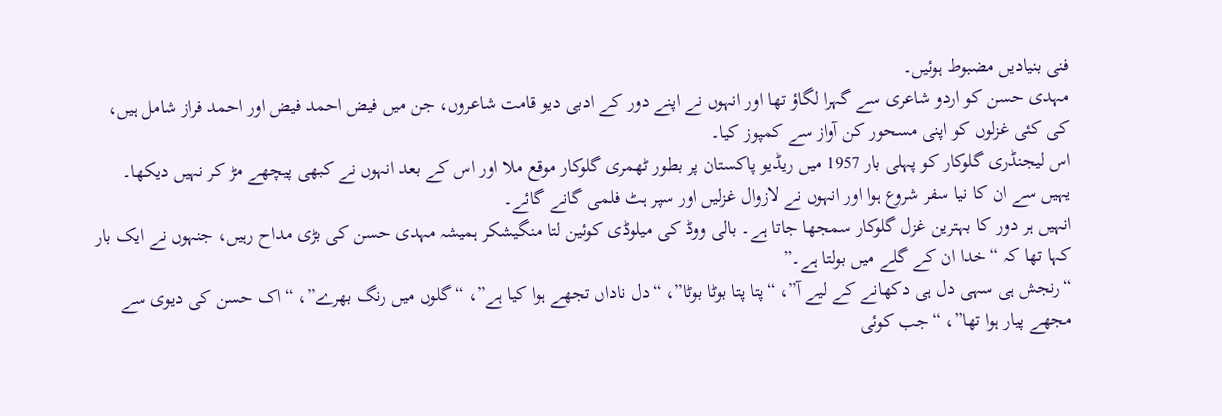فنی بنیادیں مضبوط ہوئیں۔
مہدی حسن کو اردو شاعری سے گہرا لگاؤ تھا اور انہوں نے اپنے دور کے ادبی دیو قامت شاعروں، جن میں فیض احمد فیض اور احمد فراز شامل ہیں، کی کئی غزلوں کو اپنی مسحور کن آواز سے کمپوز کیا۔
اس لیجنڈری گلوکار کو پہلی بار 1957 میں ریڈیو پاکستان پر بطور ٹھمری گلوکار موقع ملا اور اس کے بعد انہوں نے کبھی پیچھے مڑ کر نہیں دیکھا۔ یہیں سے ان کا نیا سفر شروع ہوا اور انہوں نے لازوال غزلیں اور سپر ہٹ فلمی گانے گائے۔
انہیں ہر دور کا بہترین غزل گلوکار سمجھا جاتا ہے۔ بالی ووڈ کی میلوڈی کوئین لتا منگیشکر ہمیشہ مہدی حسن کی بڑی مداح رہیں، جنہوں نے ایک بار کہا تھا کہ “خدا ان کے گلے میں بولتا ہے۔”
“رنجش ہی سہی دل ہی دکھانے کے لیے آ”، “پتا پتا بوٹا بوٹا”، “دل ناداں تجھے ہوا کیا ہے”، “گلوں میں رنگ بھرے”، “اک حسن کی دیوی سے مجھے پیار ہوا تھا”، “جب کوئی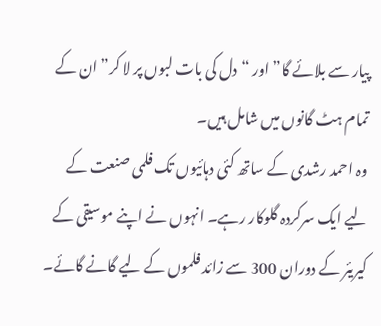پیار سے بلائے گا” اور “دل کی بات لبوں پر لا کر” ان کے تمام ہٹ گانوں میں شامل ہیں۔
وہ احمد رشدی کے ساتھ کئی دہائیوں تک فلمی صنعت کے لیے ایک سرکردہ گلوکار رہے۔ انہوں نے اپنے موسیقی کے کیریئر کے دوران 300 سے زائد فلموں کے لیے گانے گائے۔